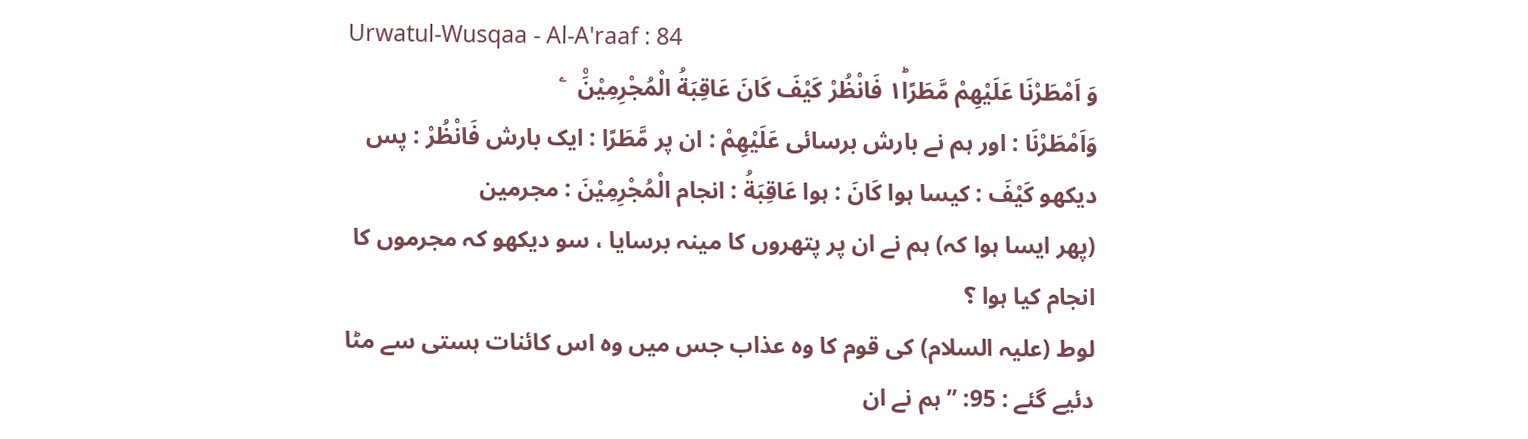Urwatul-Wusqaa - Al-A'raaf : 84
وَ اَمْطَرْنَا عَلَیْهِمْ مَّطَرًا١ؕ فَانْظُرْ كَیْفَ كَانَ عَاقِبَةُ الْمُجْرِمِیْنَ۠   ۧ
وَاَمْطَرْنَا : اور ہم نے بارش برسائی عَلَيْهِمْ : ان پر مَّطَرًا : ایک بارش فَانْظُرْ : پس دیکھو كَيْفَ : کیسا ہوا كَانَ : ہوا عَاقِبَةُ : انجام الْمُجْرِمِيْنَ : مجرمین
(پھر ایسا ہوا کہ) ہم نے ان پر پتھروں کا مینہ برسایا ، سو دیکھو کہ مجرموں کا انجام کیا ہوا ؟
لوط (علیہ السلام) کی قوم کا وہ عذاب جس میں وہ اس کائنات ہستی سے مٹا دئیے گئے : 95: ” ہم نے ان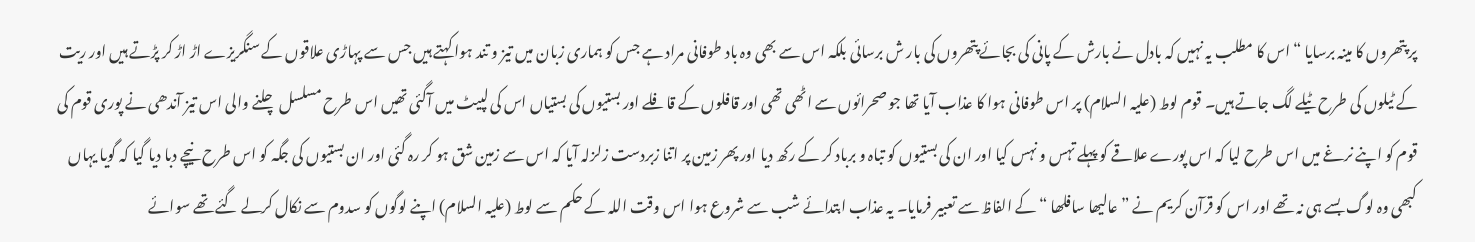پر پتھروں کا مینہ برسایا “ اس کا مطلب یہ نہیں کہ بادل نے بارش کے پانی کی بجائے پتھروں کی بار ش برسائی بلکہ اس سے بھی وہ باد طوفانی مراد ہے جس کو ہماری زبان میں تیز و تند ہوا کہتے ہیں جس سے پہاڑی علاقوں کے سنگریزے اڑ اڑ کر پڑتے ہیں اور ریت کے ٹیلوں کی طرح ٹیلے لگ جاتے ہیں۔ قوم لوط (علیہ السلام) پر اس طوفانی ہوا کا عذاب آیا تھا جو صحرائوں سے اٹھی تھی اور قافلوں کے قافلے اور بستیوں کی بستیاں اس کی لپیٹ میں آگئی تھیں اس طرح مسلسل چلنے والی اس تیز آندھی نے پوری قوم کی قوم کو اپنے نرغے میں اس طرح لیا کہ اس پورے علاقے کو پہلے تہس و نہس کیا اور ان کی بستیوں کو تباہ و برباد کر کے رکھ دیا اور پھر زمین پر اتنا زبردست زلزلہ آیا کہ اس سے زمین شق ہو کر رہ گئی اور ان بستیوں کی جگہ کو اس طرح نیچے دبا دیا گیا کہ گویا یہاں کبھی وہ لوگ بسے ہی نہ تھے اور اس کو قرآن کریم نے ” عالیھا سافلھا “ کے الفاظ سے تعبیر فرمایا۔ یہ عذاب ابتدائے شب سے شروع ہوا اس وقت اللہ کے حکم سے لوط (علیہ السلام) اپنے لوگوں کو سدوم سے نکال کرلے گئے تھے سوائے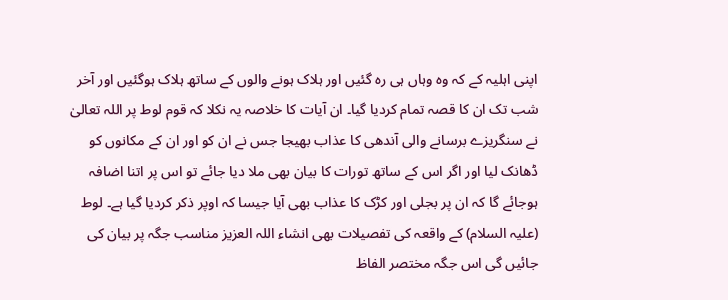اپنی اہلیہ کے کہ وہ وہاں ہی رہ گئیں اور ہلاک ہونے والوں کے ساتھ ہلاک ہوگئیں اور آخر شب تک ان کا قصہ تمام کردیا گیا۔ ان آیات کا خلاصہ یہ نکلا کہ قوم لوط پر اللہ تعالیٰ نے سنگریزے برسانے والی آندھی کا عذاب بھیجا جس نے ان کو اور ان کے مکانوں کو ڈھانک لیا اور اگر اس کے ساتھ تورات کا بیان بھی ملا دیا جائے تو اس پر اتنا اضافہ ہوجائے گا کہ ان پر بجلی اور کڑک کا عذاب بھی آیا جیسا کہ اوپر ذکر کردیا گیا ہے۔ لوط (علیہ السلام) کے واقعہ کی تفصیلات بھی انشاء اللہ العزیز مناسب جگہ پر بیان کی جائیں گی اس جگہ مختصر الفاظ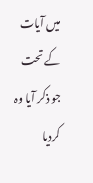میں آیات کے تحت جو ذکر آیا وہ کردیا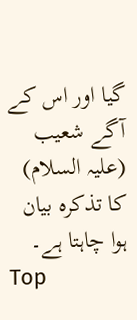گیا اور اس کے آگے شعیب (علیہ السلام) کا تذکرہ بیان ہوا چاہتا ہے۔
Top